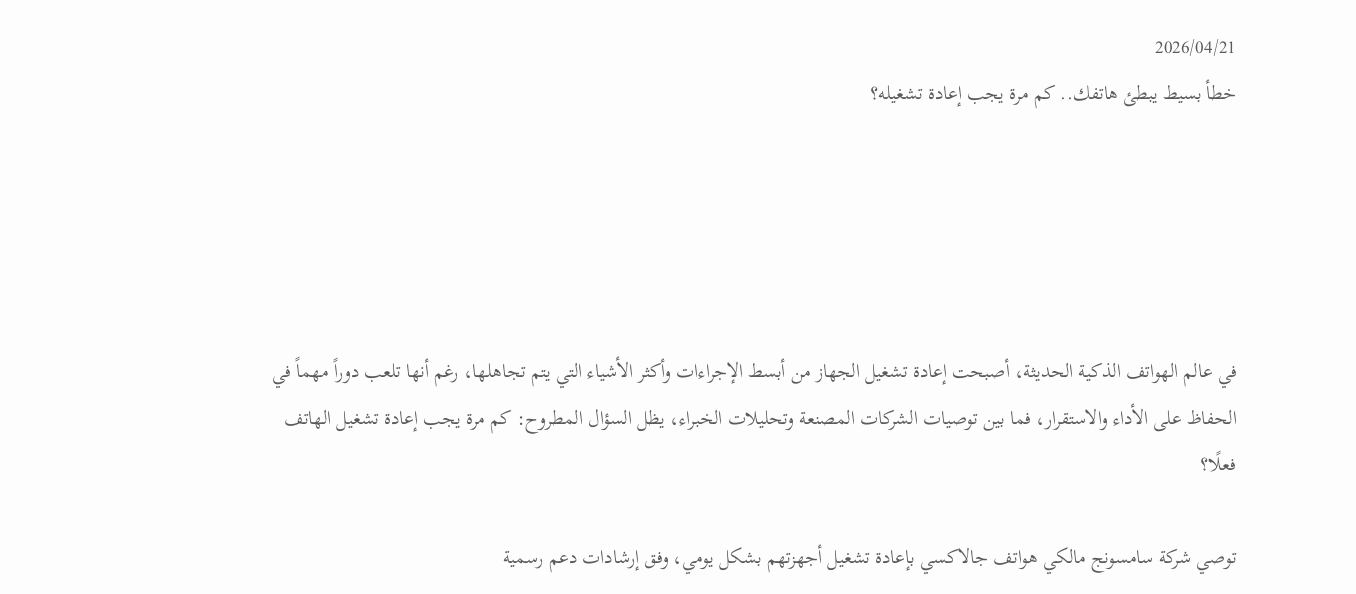2026/04/21
خطأ بسيط يبطئ هاتفك.. كم مرة يجب إعادة تشغيله؟





في عالم الهواتف الذكية الحديثة، أصبحت إعادة تشغيل الجهاز من أبسط الإجراءات وأكثر الأشياء التي يتم تجاهلها، رغم أنها تلعب دوراً مهماً في الحفاظ على الأداء والاستقرار، فما بين توصيات الشركات المصنعة وتحليلات الخبراء، يظل السؤال المطروح: كم مرة يجب إعادة تشغيل الهاتف فعلًا؟

توصي شركة سامسونج مالكي هواتف جالاكسي بإعادة تشغيل أجهزتهم بشكل يومي، وفق إرشادات دعم رسمية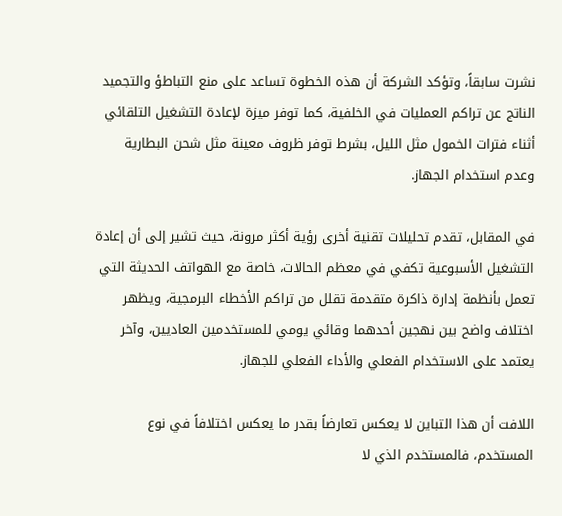نشرت سابقاً، وتؤكد الشركة أن هذه الخطوة تساعد على منع التباطؤ والتجميد الناتج عن تراكم العمليات في الخلفية، كما توفر ميزة لإعادة التشغيل التلقائي أثناء فترات الخمول مثل الليل، بشرط توفر ظروف معينة مثل شحن البطارية وعدم استخدام الجهاز.

في المقابل، تقدم تحليلات تقنية أخرى رؤية أكثر مرونة، حيث تشير إلى أن إعادة التشغيل الأسبوعية تكفي في معظم الحالات، خاصة مع الهواتف الحديثة التي تعمل بأنظمة إدارة ذاكرة متقدمة تقلل من تراكم الأخطاء البرمجية، ويظهر اختلاف واضح بين نهجين أحدهما وقائي يومي للمستخدمين العاديين، وآخر يعتمد على الاستخدام الفعلي والأداء الفعلي للجهاز.

اللافت أن هذا التباين لا يعكس تعارضاً بقدر ما يعكس اختلافاً في نوع المستخدم، فالمستخدم الذي لا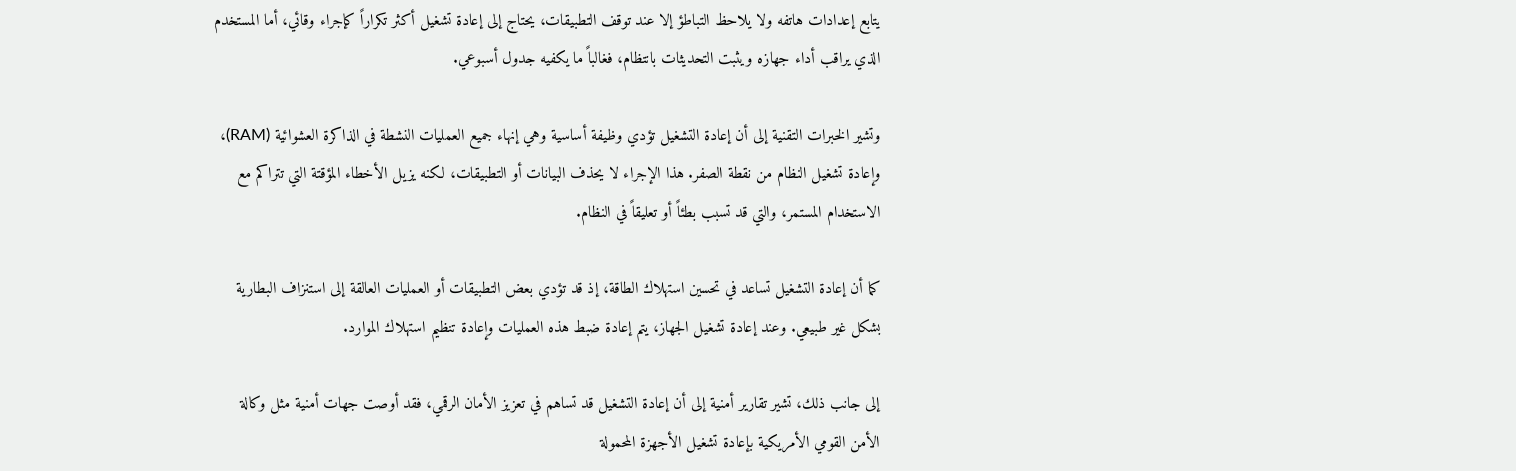يتابع إعدادات هاتفه ولا يلاحظ التباطؤ إلا عند توقف التطبيقات، يحتاج إلى إعادة تشغيل أكثر تكراراً كإجراء وقائي، أما المستخدم الذي يراقب أداء جهازه ويثبت التحديثات بانتظام، فغالباً ما يكفيه جدول أسبوعي.

وتشير الخبرات التقنية إلى أن إعادة التشغيل تؤدي وظيفة أساسية وهي إنهاء جميع العمليات النشطة في الذاكرة العشوائية (RAM)، وإعادة تشغيل النظام من نقطة الصفر. هذا الإجراء لا يحذف البيانات أو التطبيقات، لكنه يزيل الأخطاء المؤقتة التي تتراكم مع الاستخدام المستمر، والتي قد تسبب بطئاً أو تعليقاً في النظام.

كما أن إعادة التشغيل تساعد في تحسين استهلاك الطاقة، إذ قد تؤدي بعض التطبيقات أو العمليات العالقة إلى استنزاف البطارية بشكل غير طبيعي. وعند إعادة تشغيل الجهاز، يتم إعادة ضبط هذه العمليات وإعادة تنظيم استهلاك الموارد.

إلى جانب ذلك، تشير تقارير أمنية إلى أن إعادة التشغيل قد تساهم في تعزيز الأمان الرقمي، فقد أوصت جهات أمنية مثل وكالة الأمن القومي الأمريكية بإعادة تشغيل الأجهزة المحمولة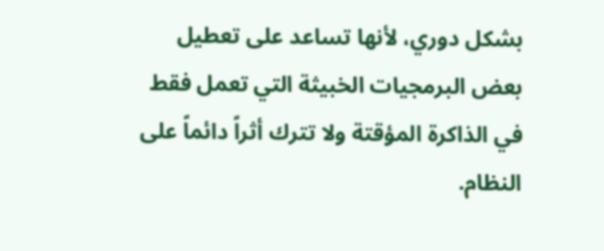بشكل دوري، لأنها تساعد على تعطيل بعض البرمجيات الخبيثة التي تعمل فقط في الذاكرة المؤقتة ولا تترك أثراً دائماً على النظام.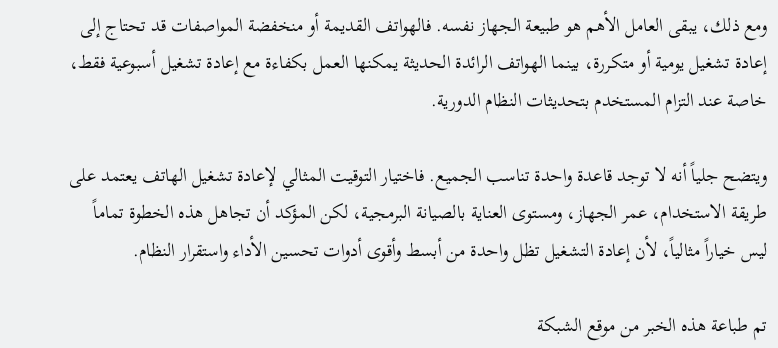ومع ذلك، يبقى العامل الأهم هو طبيعة الجهاز نفسه. فالهواتف القديمة أو منخفضة المواصفات قد تحتاج إلى إعادة تشغيل يومية أو متكررة، بينما الهواتف الرائدة الحديثة يمكنها العمل بكفاءة مع إعادة تشغيل أسبوعية فقط، خاصة عند التزام المستخدم بتحديثات النظام الدورية.

ويتضح جلياً أنه لا توجد قاعدة واحدة تناسب الجميع. فاختيار التوقيت المثالي لإعادة تشغيل الهاتف يعتمد على طريقة الاستخدام، عمر الجهاز، ومستوى العناية بالصيانة البرمجية، لكن المؤكد أن تجاهل هذه الخطوة تماماً ليس خياراً مثالياً، لأن إعادة التشغيل تظل واحدة من أبسط وأقوى أدوات تحسين الأداء واستقرار النظام.

تم طباعة هذه الخبر من موقع الشبكة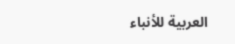العربية للأنباء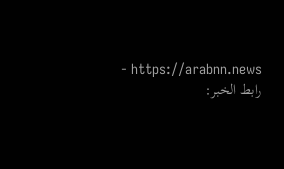https://arabnn.news - رابط الخبر: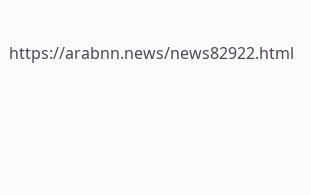https://arabnn.news/news82922.html